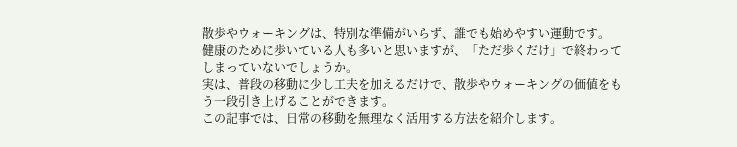散歩やウォーキングは、特別な準備がいらず、誰でも始めやすい運動です。
健康のために歩いている人も多いと思いますが、「ただ歩くだけ」で終わってしまっていないでしょうか。
実は、普段の移動に少し工夫を加えるだけで、散歩やウォーキングの価値をもう一段引き上げることができます。
この記事では、日常の移動を無理なく活用する方法を紹介します。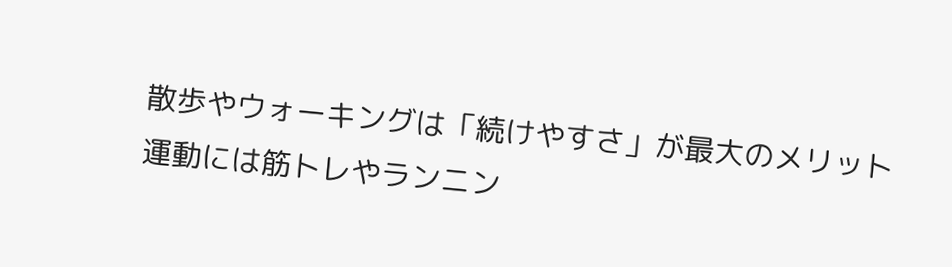散歩やウォーキングは「続けやすさ」が最大のメリット
運動には筋トレやランニン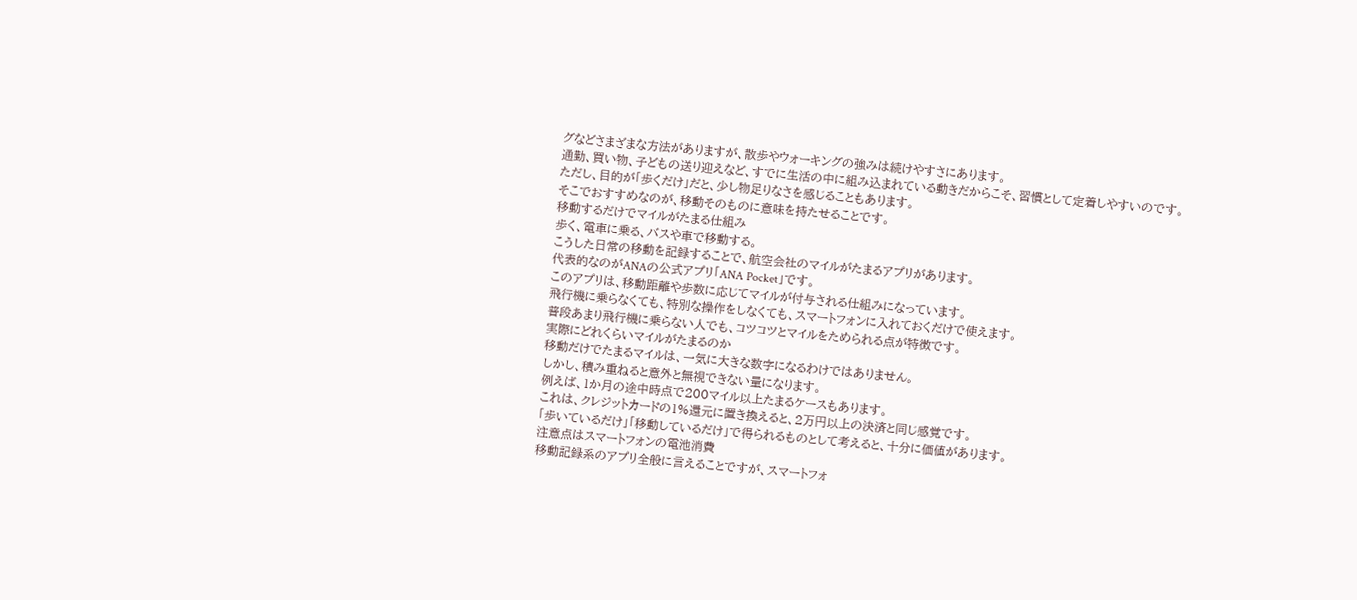グなどさまざまな方法がありますが、散歩やウォーキングの強みは続けやすさにあります。
通勤、買い物、子どもの送り迎えなど、すでに生活の中に組み込まれている動きだからこそ、習慣として定着しやすいのです。
ただし、目的が「歩くだけ」だと、少し物足りなさを感じることもあります。
そこでおすすめなのが、移動そのものに意味を持たせることです。
移動するだけでマイルがたまる仕組み
歩く、電車に乗る、バスや車で移動する。
こうした日常の移動を記録することで、航空会社のマイルがたまるアプリがあります。
代表的なのがANAの公式アプリ「ANA Pocket」です。
このアプリは、移動距離や歩数に応じてマイルが付与される仕組みになっています。
飛行機に乗らなくても、特別な操作をしなくても、スマートフォンに入れておくだけで使えます。
普段あまり飛行機に乗らない人でも、コツコツとマイルをためられる点が特徴です。
実際にどれくらいマイルがたまるのか
移動だけでたまるマイルは、一気に大きな数字になるわけではありません。
しかし、積み重ねると意外と無視できない量になります。
例えば、1か月の途中時点で200マイル以上たまるケースもあります。
これは、クレジットカードの1%還元に置き換えると、2万円以上の決済と同じ感覚です。
「歩いているだけ」「移動しているだけ」で得られるものとして考えると、十分に価値があります。
注意点はスマートフォンの電池消費
移動記録系のアプリ全般に言えることですが、スマートフォ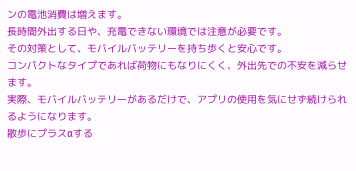ンの電池消費は増えます。
長時間外出する日や、充電できない環境では注意が必要です。
その対策として、モバイルバッテリーを持ち歩くと安心です。
コンパクトなタイプであれば荷物にもなりにくく、外出先での不安を減らせます。
実際、モバイルバッテリーがあるだけで、アプリの使用を気にせず続けられるようになります。
散歩にプラスαする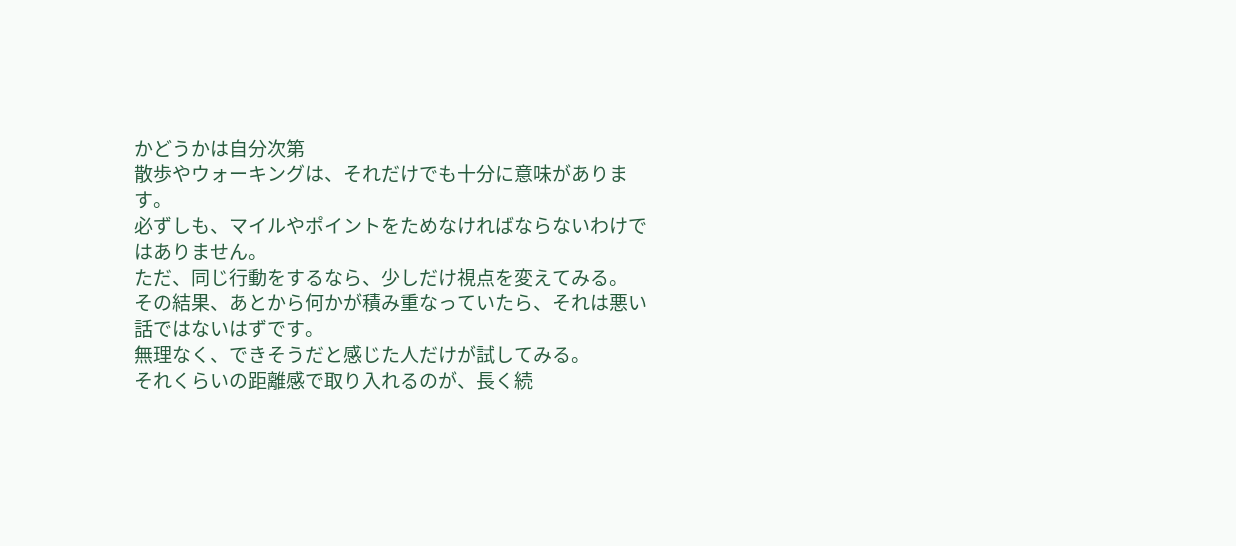かどうかは自分次第
散歩やウォーキングは、それだけでも十分に意味があります。
必ずしも、マイルやポイントをためなければならないわけではありません。
ただ、同じ行動をするなら、少しだけ視点を変えてみる。
その結果、あとから何かが積み重なっていたら、それは悪い話ではないはずです。
無理なく、できそうだと感じた人だけが試してみる。
それくらいの距離感で取り入れるのが、長く続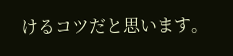けるコツだと思います。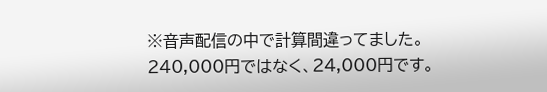※音声配信の中で計算間違ってました。
240,000円ではなく、24,000円です。